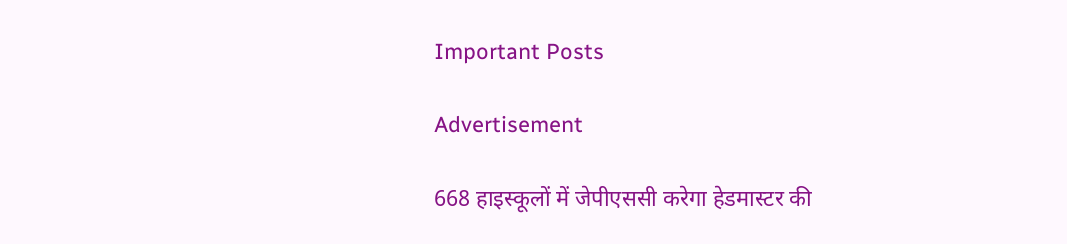Important Posts

Advertisement

668 हाइस्कूलों में जेपीएससी करेगा हेडमास्टर की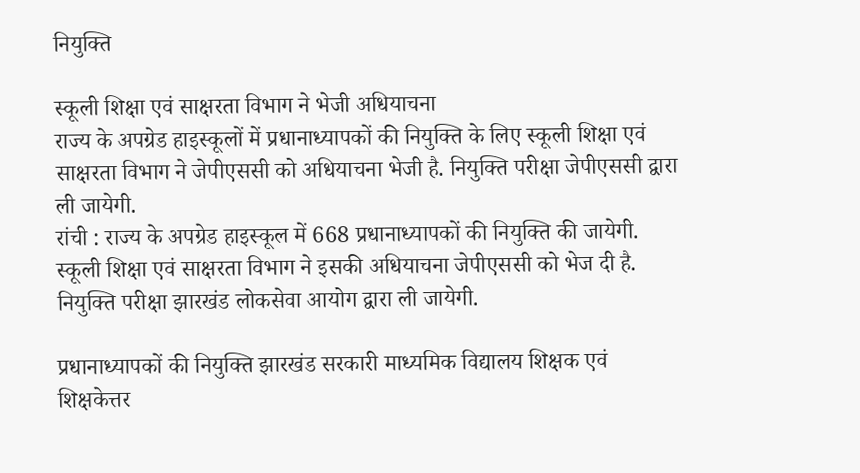नियुक्ति

स्कूली शिक्षा एवं साक्षरता विभाग ने भेजी अधियाचना
राज्य के अपग्रेड हाइस्कूलों में प्रधानाध्यापकों की नियुक्ति के लिए स्कूली शिक्षा एवं साक्षरता विभाग ने जेपीएससी को अधियाचना भेजी है. नियुक्ति परीक्षा जेपीएससी द्वारा ली जायेगी.
रांची : राज्य के अपग्रेड हाइस्कूल में 668 प्रधानाध्यापकों की नियुक्ति की जायेगी. स्कूली शिक्षा एवं साक्षरता विभाग ने इसकी अधियाचना जेपीएससी को भेज दी है. नियुक्ति परीक्षा झारखंड लोकसेवा आयोग द्वारा ली जायेगी.

प्रधानाध्यापकों की नियुक्ति झारखंड सरकारी माध्यमिक विद्यालय शिक्षक एवं शिक्षकेत्तर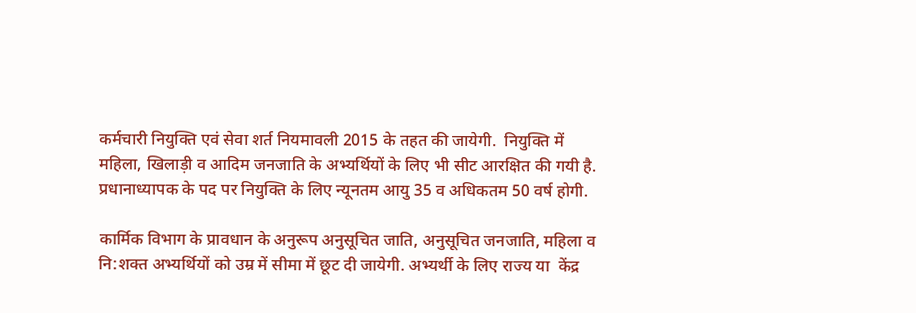कर्मचारी नियुक्ति एवं सेवा शर्त नियमावली 2015 के तहत की जायेगी.  नियुक्ति में महिला, खिलाड़ी व आदिम जनजाति के अभ्यर्थियों के लिए भी सीट आरक्षित की गयी है. प्रधानाध्यापक के पद पर नियुक्ति के लिए न्यूनतम आयु 35 व अधिकतम 50 वर्ष होगी.

कार्मिक विभाग के प्रावधान के अनुरूप अनुसूचित जाति, अनुसूचित जनजाति, महिला व नि:शक्त अभ्यर्थियों को उम्र में सीमा में छूट दी जायेगी. अभ्यर्थी के लिए राज्य या  केंद्र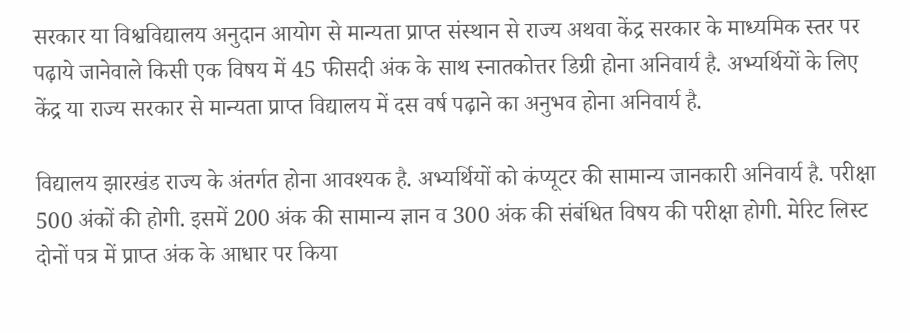सरकार या विश्वविद्यालय अनुदान आयोग से मान्यता प्राप्त संस्थान से राज्य अथवा केंद्र सरकार के माध्यमिक स्तर पर पढ़ाये जानेवाले किसी एक विषय में 45 फीसदी अंक के साथ स्नातकोत्तर डिग्री होना अनिवार्य है. अभ्यर्थियों के लिए केंद्र या राज्य सरकार से मान्यता प्राप्त विद्यालय में दस वर्ष पढ़ाने का अनुभव होना अनिवार्य है.

विद्यालय झारखंड राज्य के अंतर्गत होना आवश्यक है. अभ्यर्थियों को कंप्यूटर की सामान्य जानकारी अनिवार्य है. परीक्षा 500 अंकों की होगी. इसमें 200 अंक की सामान्य ज्ञान व 300 अंक की संबंधित विषय की परीक्षा होगी. मेरिट लिस्ट दोनों पत्र में प्राप्त अंक के आधार पर किया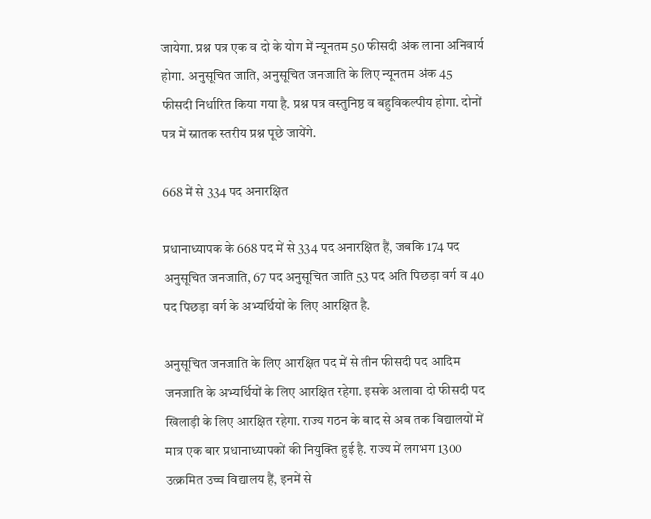जायेगा. प्रश्न पत्र एक व दो के योग में न्यूनतम 50 फीसदी अंक लाना अनिवार्य होगा. अनुसूचित जाति, अनुसूचित जनजाति के लिए न्यूनतम अंक 45 फीसदी निर्धारित किया गया है. प्रश्न पत्र वस्तुनिष्ठ व बहुविकल्पीय होगा. दोनों पत्र में स्नातक स्तरीय प्रश्न पूछे जायेंगे.

668 में से 334 पद अनारक्षित

प्रधानाध्यापक के 668 पद में से 334 पद अनारक्षित हैं, जबकि 174 पद अनुसूचित जनजाति, 67 पद अनुसूचित जाति 53 पद अति पिछड़ा वर्ग व 40 पद पिछड़ा वर्ग के अभ्यर्थियों के लिए आरक्षित है.

अनुसूचित जनजाति के लिए आरक्षित पद में से तीन फीसदी पद आदिम जनजाति के अभ्यर्थियों के लिए आरक्षित रहेगा. इसके अलावा दो फीसदी पद खिलाड़ी के लिए आरक्षित रहेगा. राज्य गठन के बाद से अब तक विद्यालयों में मात्र एक बार प्रधानाध्यापकों की नियुक्ति हुई है. राज्य में लगभग 1300 उत्क्रमित उच्च विद्यालय हैं, इनमें से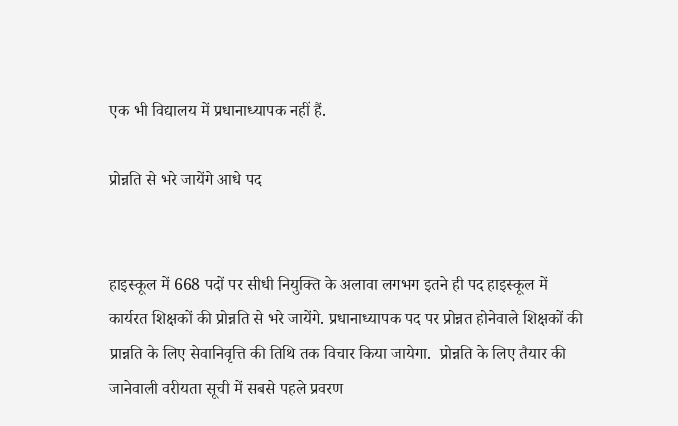एक भी विद्यालय में प्रधानाध्यापक नहीं हैं.

प्रोन्नति से भरे जायेंगे आधे पद


हाइस्कूल में 668 पदों पर सीधी नियुक्ति के अलावा लगभग इतने ही पद हाइस्कूल में कार्यरत शिक्षकों की प्रोन्नति से भरे जायेंगे. प्रधानाध्यापक पद पर प्रोन्नत होनेवाले शिक्षकों की प्रान्नति के लिए सेवानिवृत्ति की तिथि तक विचार किया जायेगा.  प्रोन्नति के लिए तैयार की जानेवाली वरीयता सूची में सबसे पहले प्रवरण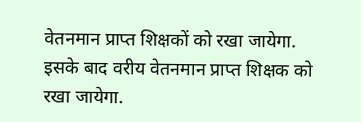वेतनमान प्राप्त शिक्षकों को रखा जायेगा. इसके बाद वरीय वेतनमान प्राप्त शिक्षक को रखा जायेगा.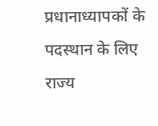प्रधानाध्यापकों के पदस्थान के लिए राज्य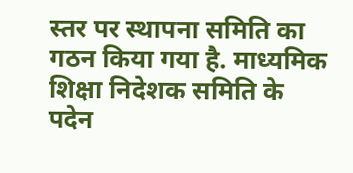स्तर पर स्थापना समिति का गठन किया गया है. माध्यमिक शिक्षा निदेशक समिति के पदेन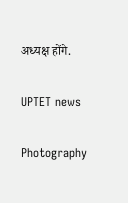अध्यक्ष होंगे.

UPTET news

Photography